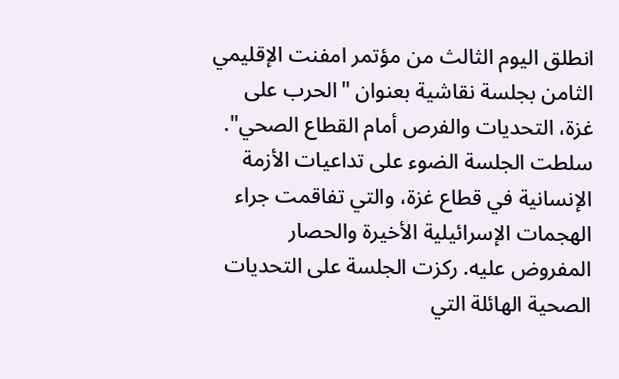انطلق اليوم الثالث من مؤتمر امفنت الإقليمي الثامن بجلسة نقاشية بعنوان "الحرب على غزة، التحديات والفرص أمام القطاع الصحي". سلطت الجلسة الضوء على تداعيات الأزمة الإنسانية في قطاع غزة، والتي تفاقمت جراء الهجمات الإسرائيلية الأخيرة والحصار المفروض عليه. ركزت الجلسة على التحديات الصحية الهائلة التي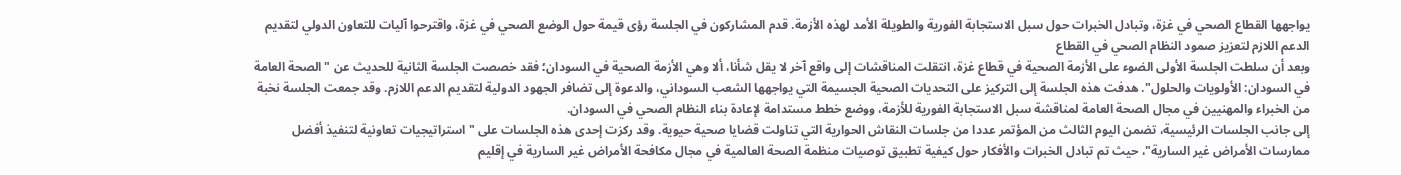يواجهها القطاع الصحي في غزة، وتبادل الخبرات حول سبل الاستجابة الفورية والطويلة الأمد لهذه الأزمة. قدم المشاركون في الجلسة رؤى قيمة حول الوضع الصحي في غزة، واقترحوا آليات للتعاون الدولي لتقديم الدعم اللازم لتعزيز صمود النظام الصحي في القطاع
وبعد أن سلطت الجلسة الأولى الضوء على الأزمة الصحية في قطاع غزة، انتقلت المناقشات إلى واقع آخر لا يقل شأنا، ألا وهي الأزمة الصحية في السودان؛ فقد خصصت الجلسة الثانية للحديث عن "الصحة العامة في السودان: الأولويات والحلول". هدفت هذه الجلسة إلى التركيز على التحديات الصحية الجسيمة التي يواجهها الشعب السوداني، والدعوة إلى تضافر الجهود الدولية لتقديم الدعم اللازم. وقد جمعت الجلسة نخبة من الخبراء والمهنيين في مجال الصحة العامة لمناقشة سبل الاستجابة الفورية للأزمة، ووضع خطط مستدامة لإعادة بناء النظام الصحي في السودان.
إلى جانب الجلسات الرئيسية، تضمن اليوم الثالث من المؤتمر عددا من جلسات النقاش الحوارية التي تناولت قضايا صحية حيوية. وقد ركزت إحدى هذه الجلسات على "استراتيجيات تعاونية لتنفيذ أفضل ممارسات الأمراض غير السارية"، حيث تم تبادل الخبرات والأفكار حول كيفية تطبيق توصيات منظمة الصحة العالمية في مجال مكافحة الأمراض غير السارية في إقليم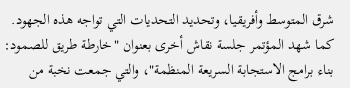شرق المتوسط وأفريقيا، وتحديد التحديات التي تواجه هذه الجهود. كما شهد المؤتمر جلسة نقاش أخرى بعنوان "خارطة طريق للصمود: بناء برامج الاستجابة السريعة المنظمة"، والتي جمعت نخبة من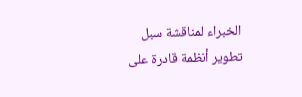الخبراء لمناقشة سبل تطوير أنظمة قادرة على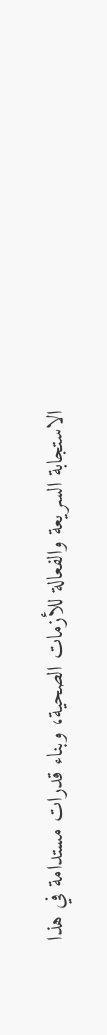الاستجابة السريعة والفعالة للأزمات الصحية، وبناء قدرات مستدامة في هذا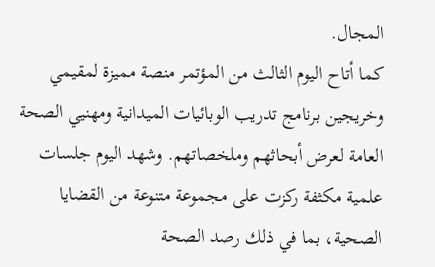المجال.
كما أتاح اليوم الثالث من المؤتمر منصة مميزة لمقيمي وخريجين برنامج تدريب الوبائيات الميدانية ومهنيي الصحة العامة لعرض أبحاثهم وملخصاتهم. وشهد اليوم جلسات علمية مكثفة ركزت على مجموعة متنوعة من القضايا الصحية، بما في ذلك رصد الصحة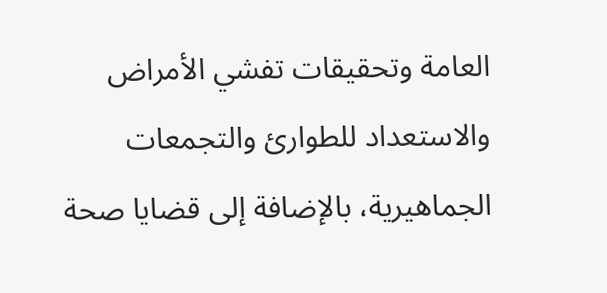العامة وتحقيقات تفشي الأمراض والاستعداد للطوارئ والتجمعات الجماهيرية، بالإضافة إلى قضايا صحة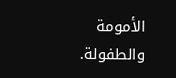الأمومة والطفولة.